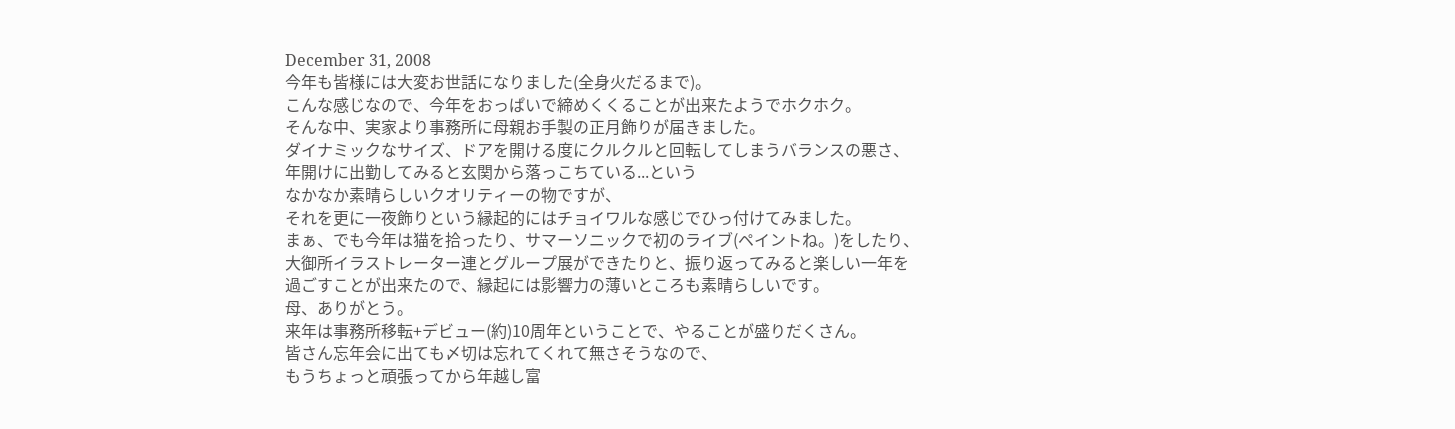December 31, 2008
今年も皆様には大変お世話になりました(全身火だるまで)。
こんな感じなので、今年をおっぱいで締めくくることが出来たようでホクホク。
そんな中、実家より事務所に母親お手製の正月飾りが届きました。
ダイナミックなサイズ、ドアを開ける度にクルクルと回転してしまうバランスの悪さ、
年開けに出勤してみると玄関から落っこちている...という
なかなか素晴らしいクオリティーの物ですが、
それを更に一夜飾りという縁起的にはチョイワルな感じでひっ付けてみました。
まぁ、でも今年は猫を拾ったり、サマーソニックで初のライブ(ペイントね。)をしたり、
大御所イラストレーター連とグループ展ができたりと、振り返ってみると楽しい一年を
過ごすことが出来たので、縁起には影響力の薄いところも素晴らしいです。
母、ありがとう。
来年は事務所移転+デビュー(約)10周年ということで、やることが盛りだくさん。
皆さん忘年会に出ても〆切は忘れてくれて無さそうなので、
もうちょっと頑張ってから年越し富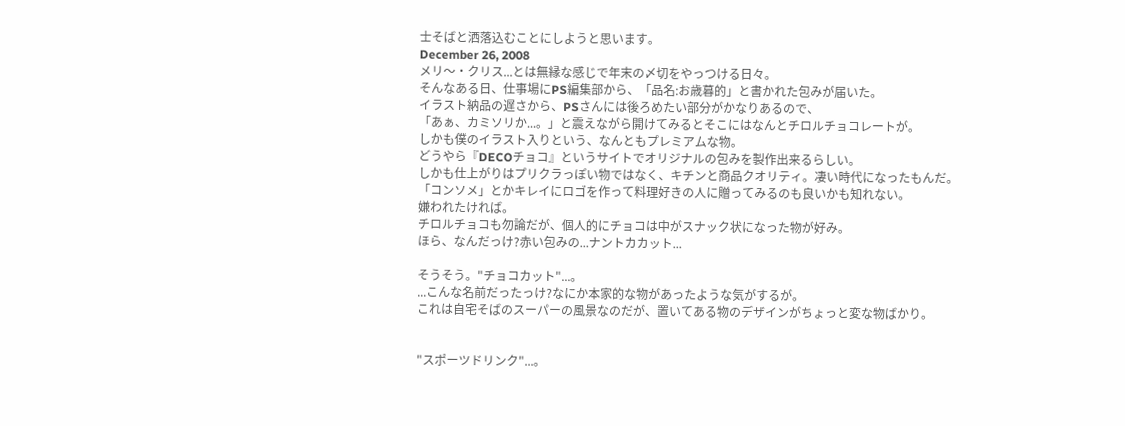士そばと洒落込むことにしようと思います。
December 26, 2008
メリ〜・クリス...とは無縁な感じで年末の〆切をやっつける日々。
そんなある日、仕事場にPS編集部から、「品名:お歳暮的」と書かれた包みが届いた。
イラスト納品の遅さから、PSさんには後ろめたい部分がかなりあるので、
「あぁ、カミソリか...。」と震えながら開けてみるとそこにはなんとチロルチョコレートが。
しかも僕のイラスト入りという、なんともプレミアムな物。
どうやら『DECOチョコ』というサイトでオリジナルの包みを製作出来るらしい。
しかも仕上がりはプリクラっぽい物ではなく、キチンと商品クオリティ。凄い時代になったもんだ。
「コンソメ」とかキレイにロゴを作って料理好きの人に贈ってみるのも良いかも知れない。
嫌われたければ。
チロルチョコも勿論だが、個人的にチョコは中がスナック状になった物が好み。
ほら、なんだっけ?赤い包みの...ナントカカット...

そうそう。"チョコカット"...。
...こんな名前だったっけ?なにか本家的な物があったような気がするが。
これは自宅そばのスーパーの風景なのだが、置いてある物のデザインがちょっと変な物ばかり。


"スポーツドリンク"...。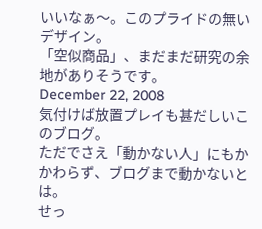いいなぁ〜。このプライドの無いデザイン。
「空似商品」、まだまだ研究の余地がありそうです。
December 22, 2008
気付けば放置プレイも甚だしいこのブログ。
ただでさえ「動かない人」にもかかわらず、ブログまで動かないとは。
せっ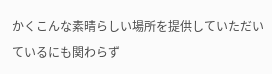かくこんな素晴らしい場所を提供していただいているにも関わらず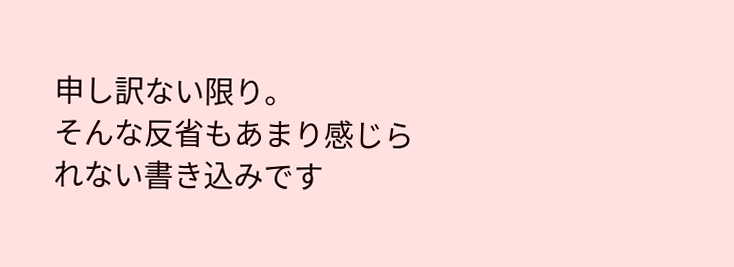申し訳ない限り。
そんな反省もあまり感じられない書き込みです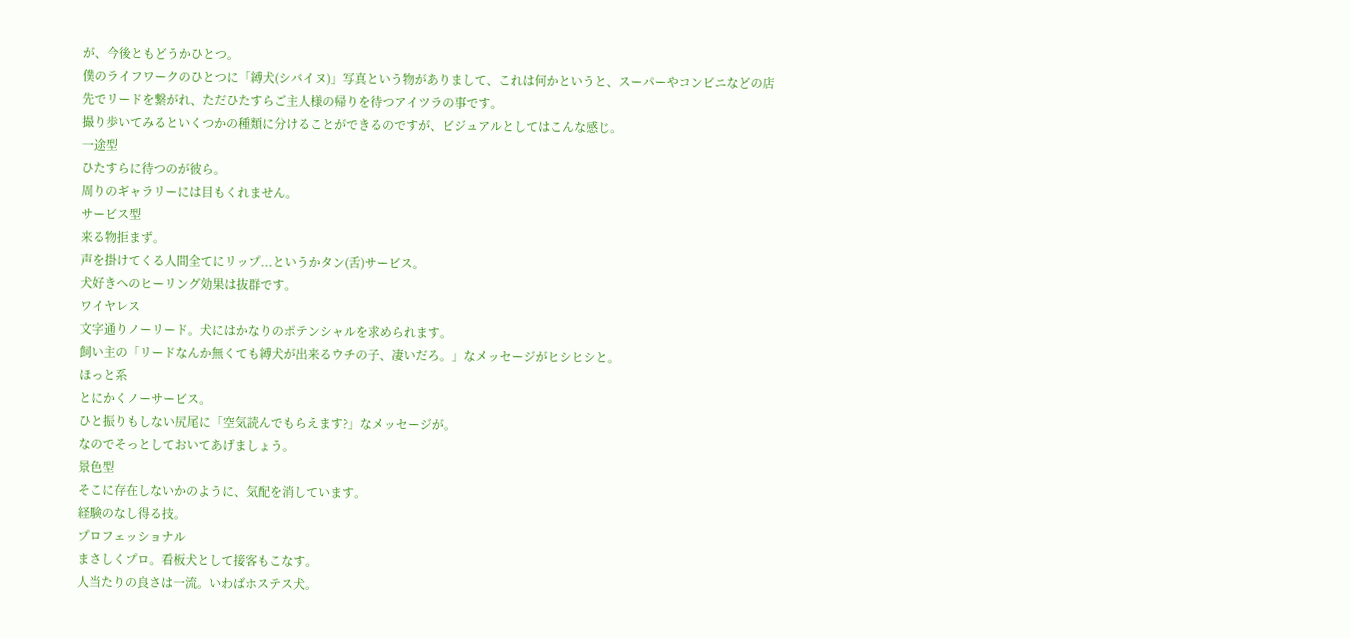が、今後ともどうかひとつ。
僕のライフワークのひとつに「縛犬(シバイヌ)」写真という物がありまして、これは何かというと、スーパーやコンビニなどの店先でリードを繋がれ、ただひたすらご主人様の帰りを待つアイツラの事です。
撮り歩いてみるといくつかの種類に分けることができるのですが、ビジュアルとしてはこんな感じ。
一途型
ひたすらに待つのが彼ら。
周りのギャラリーには目もくれません。
サービス型
来る物拒まず。
声を掛けてくる人間全てにリップ...というかタン(舌)サービス。
犬好きへのヒーリング効果は抜群です。
ワイヤレス
文字通りノーリード。犬にはかなりのポテンシャルを求められます。
飼い主の「リードなんか無くても縛犬が出来るウチの子、凄いだろ。」なメッセージがヒシヒシと。
ほっと系
とにかくノーサービス。
ひと振りもしない尻尾に「空気読んでもらえます?」なメッセージが。
なのでそっとしておいてあげましょう。
景色型
そこに存在しないかのように、気配を消しています。
経験のなし得る技。
プロフェッショナル
まさしくプロ。看板犬として接客もこなす。
人当たりの良さは一流。いわばホステス犬。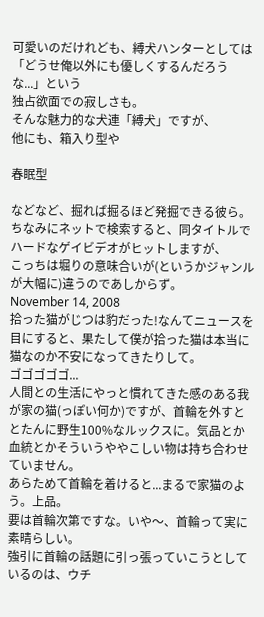可愛いのだけれども、縛犬ハンターとしては「どうせ俺以外にも優しくするんだろうな...」という
独占欲面での寂しさも。
そんな魅力的な犬連「縛犬」ですが、
他にも、箱入り型や

春眠型

などなど、掘れば掘るほど発掘できる彼ら。
ちなみにネットで検索すると、同タイトルでハードなゲイビデオがヒットしますが、
こっちは堀りの意味合いが(というかジャンルが大幅に)違うのであしからず。
November 14, 2008
拾った猫がじつは豹だった!なんてニュースを目にすると、果たして僕が拾った猫は本当に猫なのか不安になってきたりして。
ゴゴゴゴゴ...
人間との生活にやっと慣れてきた感のある我が家の猫(っぽい何か)ですが、首輪を外すととたんに野生100%なルックスに。気品とか血統とかそういうややこしい物は持ち合わせていません。
あらためて首輪を着けると...まるで家猫のよう。上品。
要は首輪次第ですな。いや〜、首輪って実に素晴らしい。
強引に首輪の話題に引っ張っていこうとしているのは、ウチ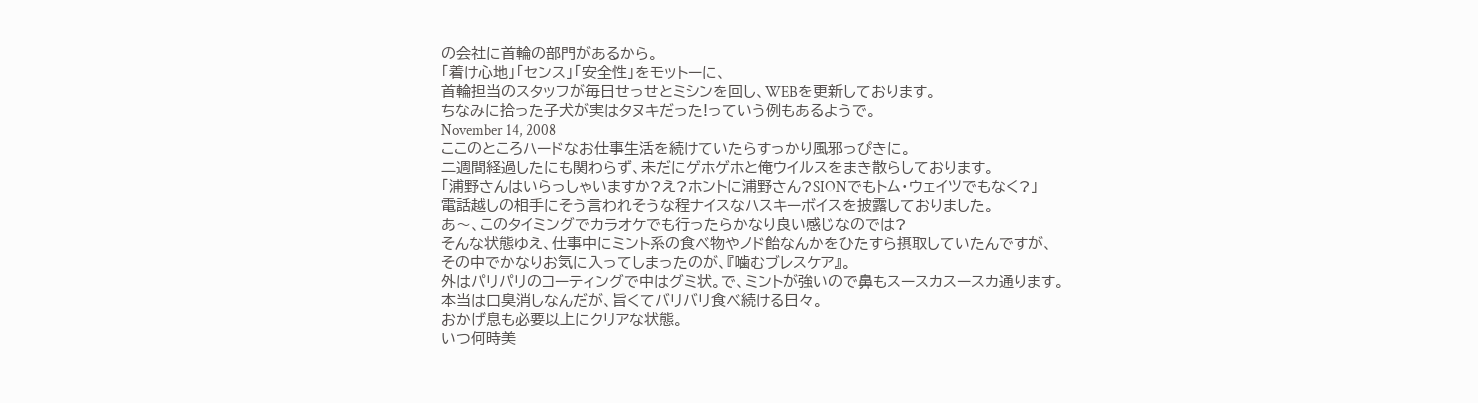の会社に首輪の部門があるから。
「着け心地」「センス」「安全性」をモットーに、
首輪担当のスタッフが毎日せっせとミシンを回し、WEBを更新しております。
ちなみに拾った子犬が実はタヌキだった!っていう例もあるようで。
November 14, 2008
ここのところハードなお仕事生活を続けていたらすっかり風邪っぴきに。
二週間経過したにも関わらず、未だにゲホゲホと俺ウイルスをまき散らしております。
「浦野さんはいらっしゃいますか?え?ホントに浦野さん?SIONでもトム・ウェイツでもなく?」
電話越しの相手にそう言われそうな程ナイスなハスキーボイスを披露しておりました。
あ〜、このタイミングでカラオケでも行ったらかなり良い感じなのでは?
そんな状態ゆえ、仕事中にミント系の食べ物やノド飴なんかをひたすら摂取していたんですが、
その中でかなりお気に入ってしまったのが、『噛むブレスケア』。
外はパリパリのコーティングで中はグミ状。で、ミントが強いので鼻もスースカスースカ通ります。
本当は口臭消しなんだが、旨くてバリバリ食べ続ける日々。
おかげ息も必要以上にクリアな状態。
いつ何時美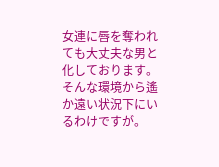女連に唇を奪われても大丈夫な男と化しております。
そんな環境から遙か遠い状況下にいるわけですが。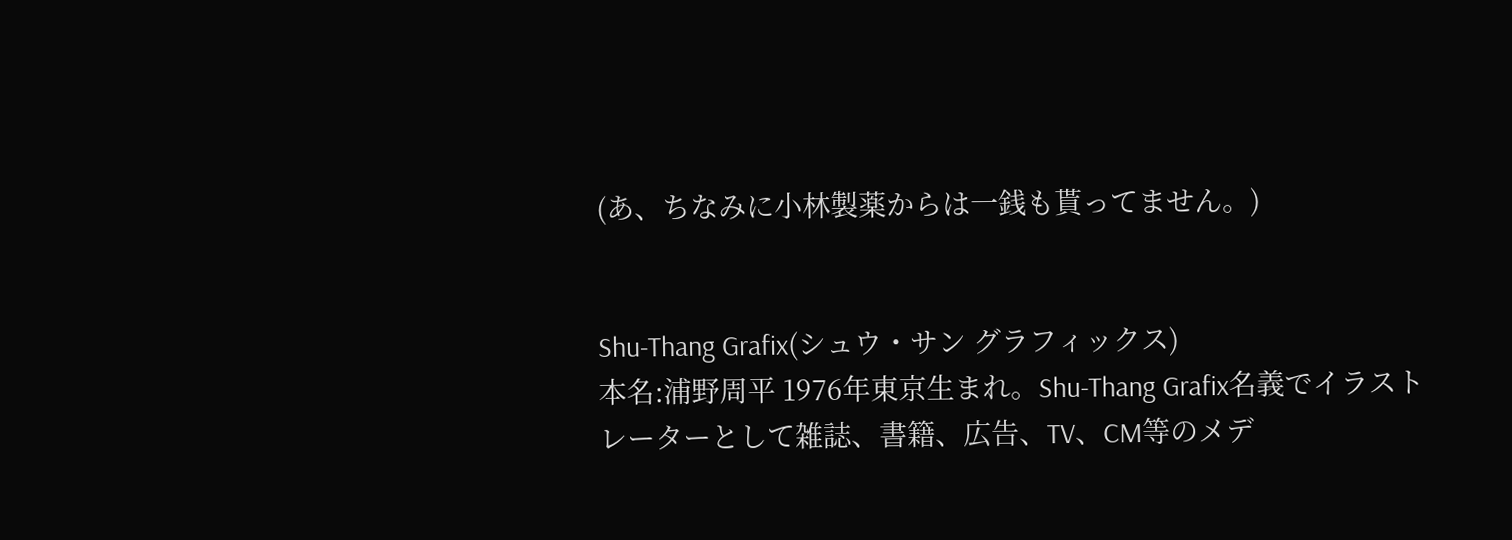(あ、ちなみに小林製薬からは一銭も貰ってません。)


Shu-Thang Grafix(シュウ・サン グラフィックス)
本名:浦野周平 1976年東京生まれ。Shu-Thang Grafix名義でイラストレーターとして雑誌、書籍、広告、TV、CM等のメデ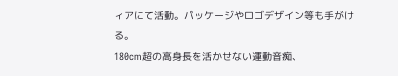ィアにて活動。パッケージやロゴデザイン等も手がける。
180cm超の高身長を活かせない運動音痴、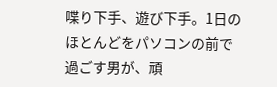喋り下手、遊び下手。1日のほとんどをパソコンの前で過ごす男が、頑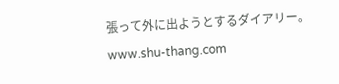張って外に出ようとするダイアリー。
www.shu-thang.com